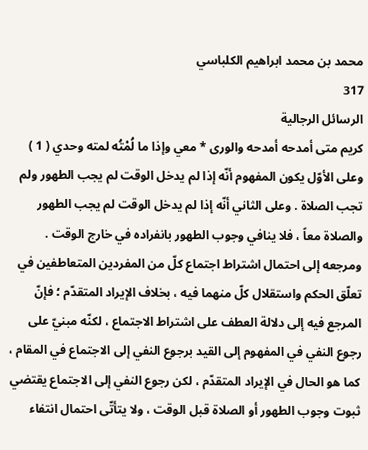محمد بن محمد ابراهيم الكلباسي
317
الرسائل الرجالية
كريم متى أمدحه أمدحه والورى * معي وإذا ما لُمْتُه لمته وحدي ( 1 ) وعلى الأوّل يكون المفهوم أنّه إذا لم يدخل الوقت لم يجب الطهور ولم تجب الصلاة . وعلى الثاني أنّه إذا لم يدخل الوقت لم يجب الطهور والصلاة معاً ، فلا ينافي وجوب الطهور بانفراده في خارج الوقت . ومرجعه إلى احتمال اشتراط اجتماع كلّ من المفردين المتعاطفين في تعلّق الحكم واستقلال كلّ منهما فيه ، بخلاف الإيراد المتقدّم ؛ فإنّ المرجع فيه إلى دلالة العطف على اشتراط الاجتماع ، لكنّه مبنيّ على رجوع النفي في المفهوم إلى القيد برجوع النفي إلى الاجتماع في المقام ، كما هو الحال في الإيراد المتقدّم ، لكن رجوع النفي إلى الاجتماع يقتضي ثبوت وجوب الطهور أو الصلاة قبل الوقت ، ولا يتأتّى احتمال انتفاء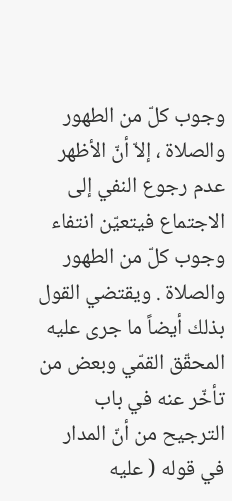وجوب كلّ من الطهور والصلاة ، إلاّ أنّ الأظهر عدم رجوع النفي إلى الاجتماع فيتعيّن انتفاء وجوب كلّ من الطهور والصلاة . ويقتضي القول بذلك أيضاً ما جرى عليه المحقّق القمّي وبعض من تأخّر عنه في باب الترجيح من أنّ المدار في قوله ( عليه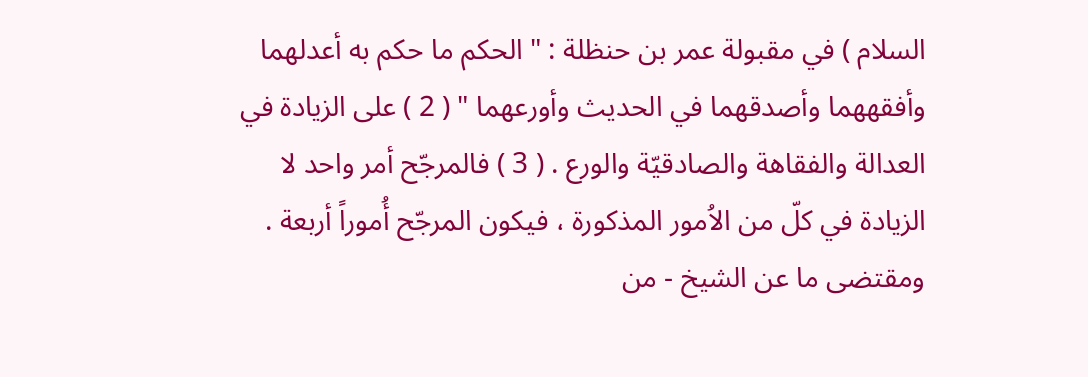السلام ) في مقبولة عمر بن حنظلة : " الحكم ما حكم به أعدلهما وأفقههما وأصدقهما في الحديث وأورعهما " ( 2 ) على الزيادة في العدالة والفقاهة والصادقيّة والورع . ( 3 ) فالمرجّح أمر واحد لا الزيادة في كلّ من الاُمور المذكورة ، فيكون المرجّح أُموراً أربعة . ومقتضى ما عن الشيخ - من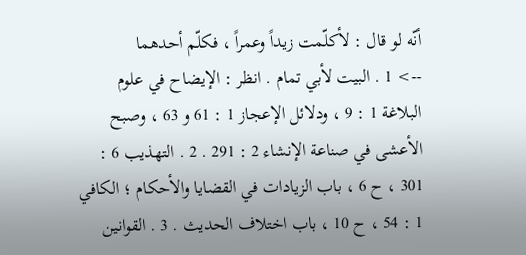أنّه لو قال : لأكلّمت زيداً وعمراً ، فكلّم أحدهما
--> 1 . البيت لأبي تمام . انظر : الإيضاح في علوم البلاغة 1 : 9 ، ودلائل الإعجاز 1 : 61 و 63 ، وصبح الأعشى في صناعة الإنشاء 2 : 291 . 2 . التهذيب 6 : 301 ، ح 6 ، باب الزيادات في القضايا والأحكام ؛ الكافي 1 : 54 ، ح 10 ، باب اختلاف الحديث . 3 . القوانين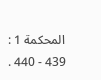المحكمة 1 : 439 - 440 .